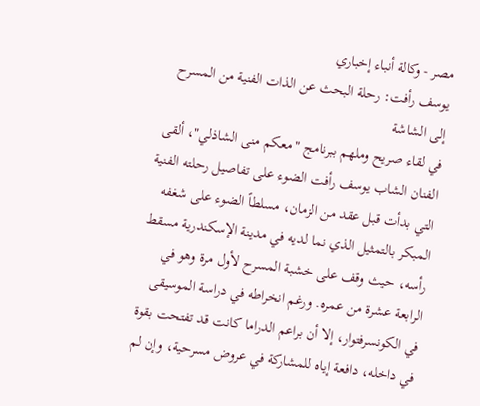مصر - وكالة أنباء إخباري
يوسف رأفت: رحلة البحث عن الذات الفنية من المسرح إلى الشاشة
في لقاء صريح وملهم ببرنامج "معكم منى الشاذلي"، ألقى الفنان الشاب يوسف رأفت الضوء على تفاصيل رحلته الفنية التي بدأت قبل عقد من الزمان، مسلطاً الضوء على شغفه المبكر بالتمثيل الذي نما لديه في مدينة الإسكندرية مسقط رأسه، حيث وقف على خشبة المسرح لأول مرة وهو في الرابعة عشرة من عمره. ورغم انخراطه في دراسة الموسيقى في الكونسرفتوار، إلا أن براعم الدراما كانت قد تفتحت بقوة في داخله، دافعة إياه للمشاركة في عروض مسرحية، وإن لم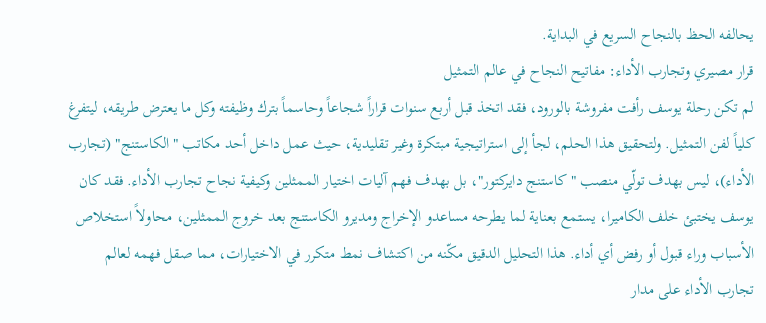يحالفه الحظ بالنجاح السريع في البداية.
قرار مصيري وتجارب الأداء: مفاتيح النجاح في عالم التمثيل
لم تكن رحلة يوسف رأفت مفروشة بالورود، فقد اتخذ قبل أربع سنوات قراراً شجاعاً وحاسماً بترك وظيفته وكل ما يعترض طريقه، ليتفرغ كلياً لفن التمثيل. ولتحقيق هذا الحلم، لجأ إلى استراتيجية مبتكرة وغير تقليدية، حيث عمل داخل أحد مكاتب "الكاستنج" (تجارب الأداء)، ليس بهدف تولّي منصب "كاستنج دايركتور"، بل بهدف فهم آليات اختيار الممثلين وكيفية نجاح تجارب الأداء. فقد كان يوسف يختبئ خلف الكاميرا، يستمع بعناية لما يطرحه مساعدو الإخراج ومديرو الكاستنج بعد خروج الممثلين، محاولاً استخلاص الأسباب وراء قبول أو رفض أي أداء. هذا التحليل الدقيق مكّنه من اكتشاف نمط متكرر في الاختيارات، مما صقل فهمه لعالم تجارب الأداء على مدار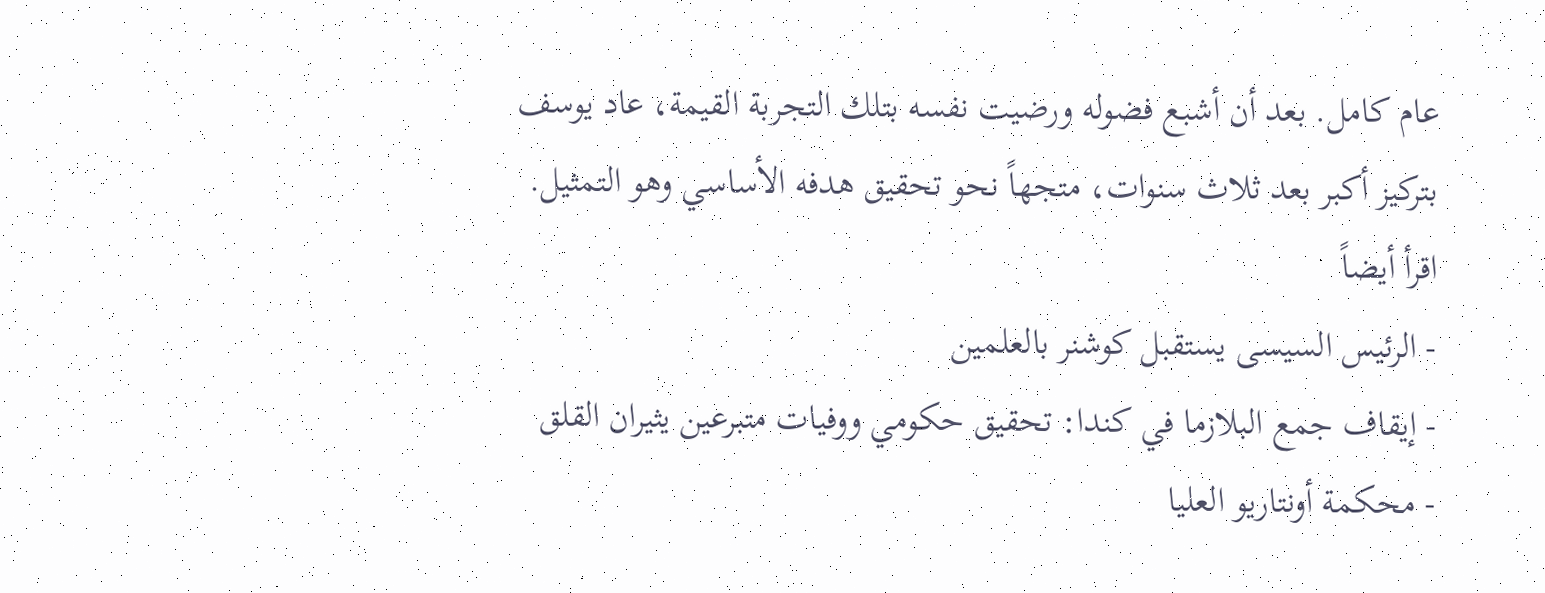عام كامل. بعد أن أشبع فضوله ورضيت نفسه بتلك التجربة القيمة، عاد يوسف بتركيز أكبر بعد ثلاث سنوات، متجهاً نحو تحقيق هدفه الأساسي وهو التمثيل.
اقرأ أيضاً
- الرئيس السيسى يستقبل كوشنر بالعلمين
- إيقاف جمع البلازما في كندا: تحقيق حكومي ووفيات متبرعين يثيران القلق
- محكمة أونتاريو العليا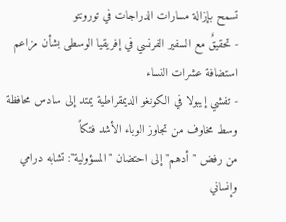تسمح بإزالة مسارات الدراجات في تورونتو
- تحقيقٌ مع السفير الفرنسي في إفريقيا الوسطى بشأن مزاعم استضافة عشرات النساء
- تفشي إيبولا في الكونغو الديمقراطية يمتد إلى سادس محافظة وسط مخاوف من تجاوز الوباء الأشد فتكاً
من رفض "أدهم" إلى احتضان "المسؤولية": تشابه درامي وإنساني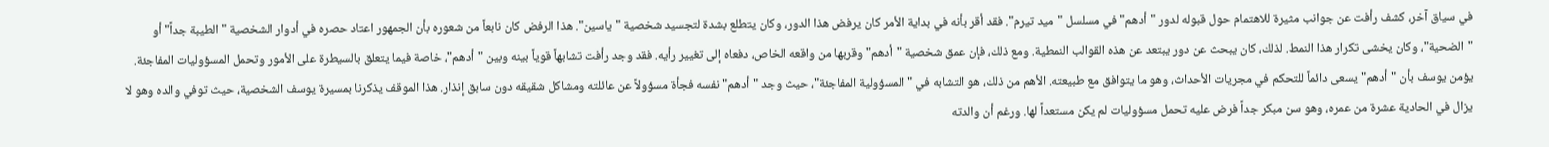في سياق آخر، كشف رأفت عن جوانب مثيرة للاهتمام حول قبوله لدور "أدهم" في مسلسل "ميد تيرم". فقد أقر بأنه في بداية الأمر كان يرفض هذا الدور، وكان يتطلع بشدة لتجسيد شخصية "ياسين". هذا الرفض كان نابعاً من شعوره بأن الجمهور اعتاد حصره في أدوار الشخصية "الطيبة جداً" أو "الضحية"، وكان يخشى تكرار هذا النمط. لذلك، كان يبحث عن دور يبتعد عن هذه القوالب النمطية. ومع ذلك، فإن عمق شخصية "أدهم" وقربها من واقعه الخاص، دفعاه إلى تغيير رأيه. فقد وجد رأفت تشابهاً قوياً بينه وبين "أدهم"، خاصة فيما يتعلق بالسيطرة على الأمور وتحمل المسؤوليات المفاجئة. يؤمن يوسف بأن "أدهم" يسعى دائماً للتحكم في مجريات الأحداث، وهو ما يتوافق مع طبيعته. الأهم من ذلك، هو التشابه في "المسؤولية المفاجئة"، حيث وجد "أدهم" نفسه فجأة مسؤولاً عن عائلته ومشاكل شقيقه دون سابق إنذار. هذا الموقف يذكرنا بمسيرة يوسف الشخصية، حيث توفي والده وهو لا يزال في الحادية عشرة من عمره، وهو سن مبكر جداً فرض عليه تحمل مسؤوليات لم يكن مستعداً لها. ورغم أن والدته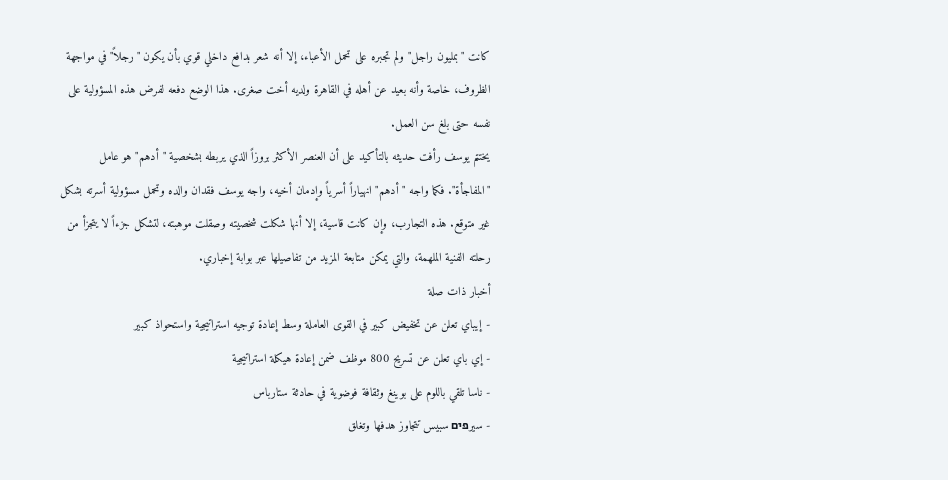كانت "بمليون راجل" ولم تجبره على تحمل الأعباء، إلا أنه شعر بدافع داخلي قوي بأن يكون "رجلاً" في مواجهة الظروف، خاصة وأنه بعيد عن أهله في القاهرة ولديه أخت صغرى. هذا الوضع دفعه لفرض هذه المسؤولية على نفسه حتى بلغ سن العمل.
يختتم يوسف رأفت حديثه بالتأكيد على أن العنصر الأكثر بروزاً الذي يربطه بشخصية "أدهم" هو عامل "المفاجأة". فكما واجه "أدهم" انهياراً أسرياً وإدمان أخيه، واجه يوسف فقدان والده وتحمل مسؤولية أسرته بشكل غير متوقع. هذه التجارب، وإن كانت قاسية، إلا أنها شكلت شخصيته وصقلت موهبته، لتشكل جزءاً لا يتجزأ من رحلته الفنية الملهمة، والتي يمكن متابعة المزيد من تفاصيلها عبر بوابة إخباري.
أخبار ذات صلة
- إيباي تعلن عن تخفيض كبير في القوى العاملة وسط إعادة توجيه استراتيجية واستحواذ كبير
- إي باي تعلن عن تسريح 800 موظف ضمن إعادة هيكلة استراتيجية
- ناسا تلقي باللوم على بوينغ وثقافة فوضوية في حادثة ستارباس
- سيرפים سبيس تتجاوز هدفها وتغلق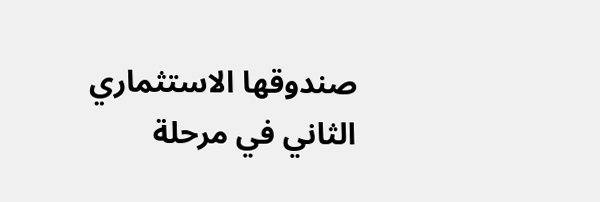صندوقها الاستثماري الثاني في مرحلة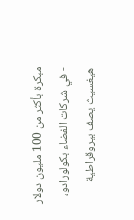مبكرة بأكثر من 100 مليون دولار
- في شركات الفضاء بكولورادو، هيغسيث يصف بيروقراطية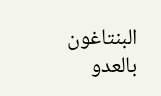البنتاغون بالعدو